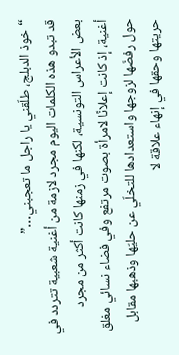“خوذ الدبلج، طلّقني يا راجل ما تعجبني…”
قد تبدو هذه الكلمات اليوم مجرد لازمة من أغنية شعبية تتردد في بعض الأعراس التونسية، لكنها في زمنها كانت أكثر من مجرد أغنية، إذ كانت إعلانًا لامرأة بصوت مرتفع وفي فضاء نسائي مغلق حول رفضَها لزوجها واستعدادها للتخلّي عن حليّها وذهبها مقابل حريتها وحقها في إنهاء علاقة لا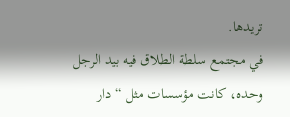تريدها.
في مجتمع سلطة الطلاق فيه بيد الرجل وحده، كانت مؤسسات مثل “دار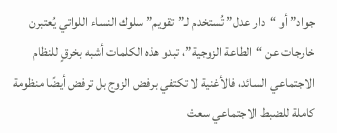جواد” أو “دار عدل” تُستخدم لـ”تقويم” سلوك النساء اللواتي يُعتبرن خارجات عن “الطاعة الزوجية”، تبدو هذه الكلمات أشبه بخرقٍ للنظام الاجتماعي السائد، فالأغنية لا تكتفي برفض الزوج بل ترفض أيضًا منظومة كاملة للضبط الاجتماعي سعتْ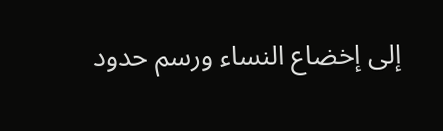إلى إخضاع النساء ورسم حدود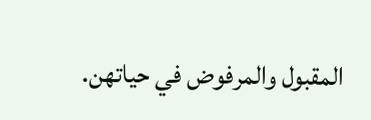المقبول والمرفوض في حياتهن.